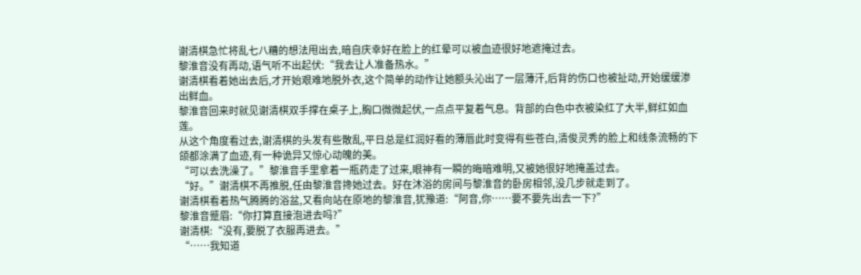谢清棋急忙将乱七八糟的想法甩出去,暗自庆幸好在脸上的红晕可以被血迹很好地遮掩过去。
黎淮音没有再动,语气听不出起伏:“我去让人准备热水。”
谢清棋看着她出去后,才开始艰难地脱外衣,这个简单的动作让她额头沁出了一层薄汗,后背的伤口也被扯动,开始缓缓渗出鲜血。
黎淮音回来时就见谢清棋双手撑在桌子上,胸口微微起伏,一点点平复着气息。背部的白色中衣被染红了大半,鲜红如血莲。
从这个角度看过去,谢清棋的头发有些散乱,平日总是红润好看的薄唇此时变得有些苍白,清俊灵秀的脸上和线条流畅的下颌都涂满了血迹,有一种诡异又惊心动魄的美。
“可以去洗澡了。”黎淮音手里拿着一瓶药走了过来,眼神有一瞬的晦暗难明,又被她很好地掩盖过去。
“好。”谢清棋不再推脱,任由黎淮音搀她过去。好在沐浴的房间与黎淮音的卧房相邻,没几步就走到了。
谢清棋看着热气腾腾的浴盆,又看向站在原地的黎淮音,犹豫道:“阿音,你……要不要先出去一下?”
黎淮音蹙眉:“你打算直接泡进去吗?”
谢清棋:“没有,要脱了衣服再进去。”
“……我知道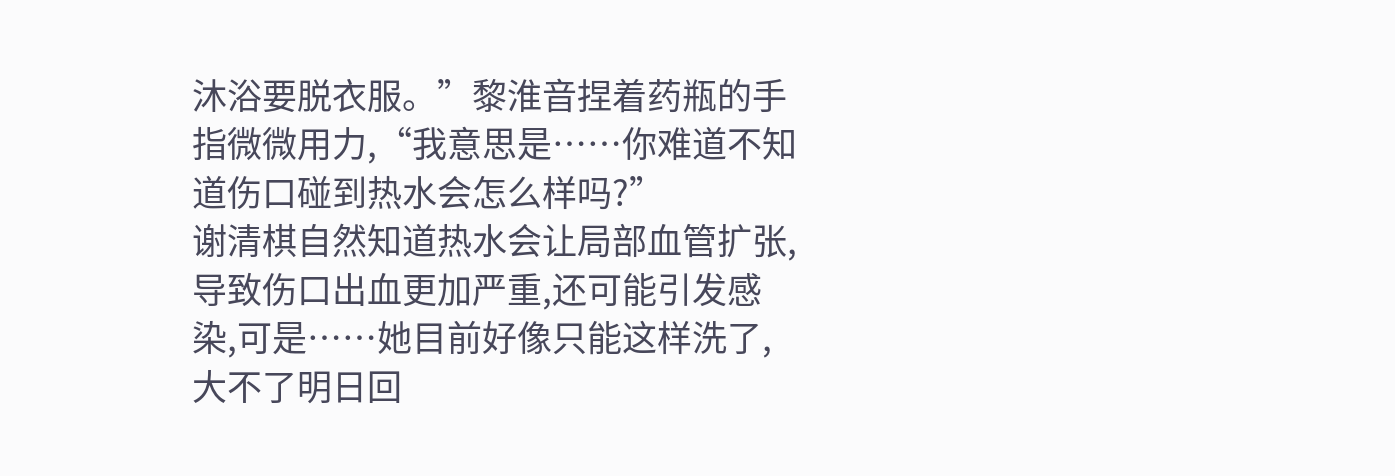沐浴要脱衣服。”黎淮音捏着药瓶的手指微微用力,“我意思是……你难道不知道伤口碰到热水会怎么样吗?”
谢清棋自然知道热水会让局部血管扩张,导致伤口出血更加严重,还可能引发感染,可是……她目前好像只能这样洗了,大不了明日回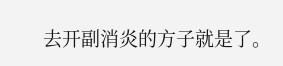去开副消炎的方子就是了。